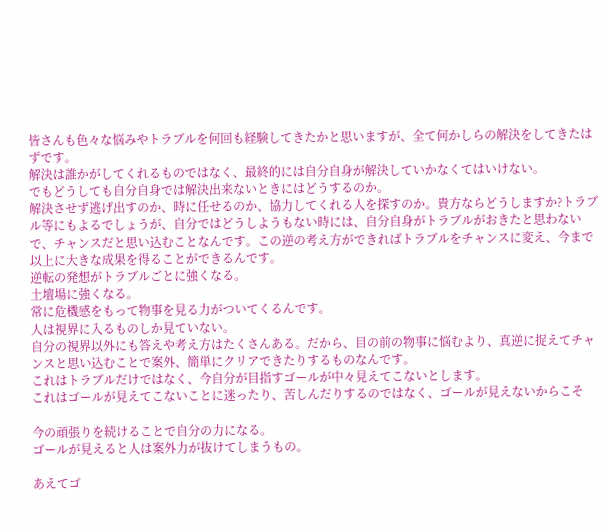皆さんも色々な悩みやトラブルを何回も経験してきたかと思いますが、全て何かしらの解決をしてきたはずです。
解決は誰かがしてくれるものではなく、最終的には自分自身が解決していかなくてはいけない。
でもどうしても自分自身では解決出来ないときにはどうするのか。
解決させず逃げ出すのか、時に任せるのか、協力してくれる人を探すのか。貴方ならどうしますか?トラブル等にもよるでしょうが、自分ではどうしようもない時には、自分自身がトラブルがおきたと思わないで、チャンスだと思い込むことなんです。この逆の考え方ができればトラブルをチャンスに変え、今まで以上に大きな成果を得ることができるんです。
逆転の発想がトラブルごとに強くなる。
土壇場に強くなる。
常に危機感をもって物事を見る力がついてくるんです。
人は視界に入るものしか見ていない。
自分の視界以外にも答えや考え方はたくさんある。だから、目の前の物事に悩むより、真逆に捉えてチャンスと思い込むことで案外、簡単にクリアできたりするものなんです。
これはトラブルだけではなく、今自分が目指すゴールが中々見えてこないとします。
これはゴールが見えてこないことに迷ったり、苦しんだりするのではなく、ゴールが見えないからこそ

今の頑張りを続けることで自分の力になる。
ゴールが見えると人は案外力が抜けてしまうもの。

あえてゴ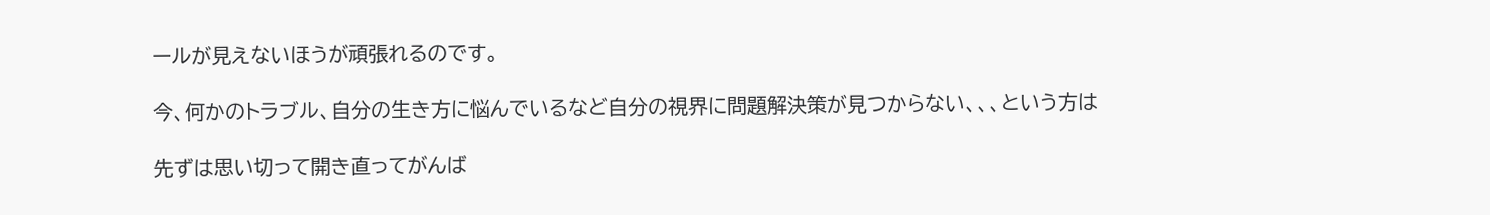ールが見えないほうが頑張れるのです。

今、何かのトラブル、自分の生き方に悩んでいるなど自分の視界に問題解決策が見つからない、、、という方は

先ずは思い切って開き直ってがんば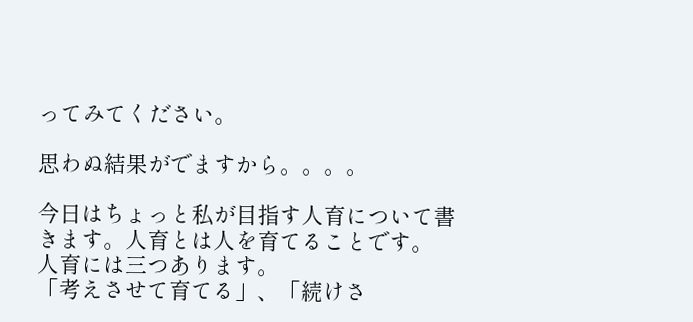ってみてください。

思わぬ結果がでますから。。。。

今日はちょっと私が目指す人育について書きます。人育とは人を育てることです。
人育には三つあります。
「考えさせて育てる」、「続けさ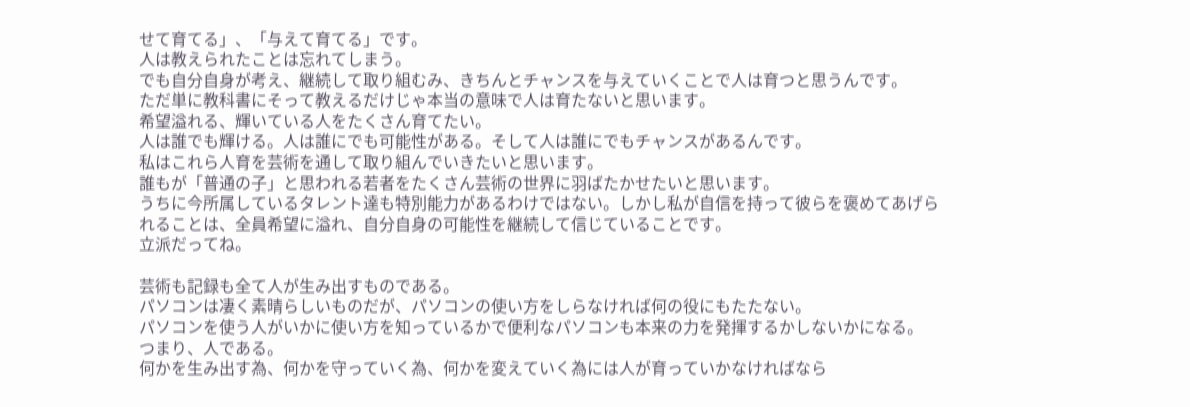せて育てる」、「与えて育てる」です。
人は教えられたことは忘れてしまう。
でも自分自身が考え、継続して取り組むみ、きちんとチャンスを与えていくことで人は育つと思うんです。
ただ単に教科書にそって教えるだけじゃ本当の意味で人は育たないと思います。
希望溢れる、輝いている人をたくさん育てたい。
人は誰でも輝ける。人は誰にでも可能性がある。そして人は誰にでもチャンスがあるんです。
私はこれら人育を芸術を通して取り組んでいきたいと思います。
誰もが「普通の子」と思われる若者をたくさん芸術の世界に羽ばたかせたいと思います。
うちに今所属しているタレント達も特別能力があるわけではない。しかし私が自信を持って彼らを褒めてあげられることは、全員希望に溢れ、自分自身の可能性を継続して信じていることです。
立派だってね。

芸術も記録も全て人が生み出すものである。
パソコンは凄く素晴らしいものだが、パソコンの使い方をしらなければ何の役にもたたない。
パソコンを使う人がいかに使い方を知っているかで便利なパソコンも本来の力を発揮するかしないかになる。
つまり、人である。
何かを生み出す為、何かを守っていく為、何かを変えていく為には人が育っていかなければなら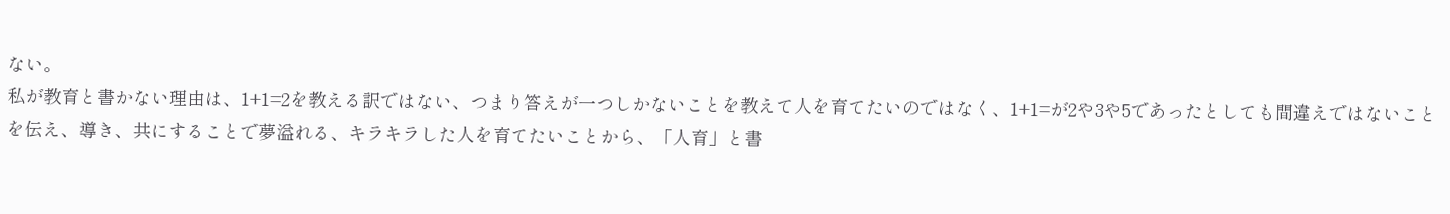ない。
私が教育と書かない理由は、1+1=2を教える訳ではない、つまり答えが一つしかないことを教えて人を育てたいのではなく、1+1=が2や3や5であったとしても間違えではないことを伝え、導き、共にすることで夢溢れる、キラキラした人を育てたいことから、「人育」と書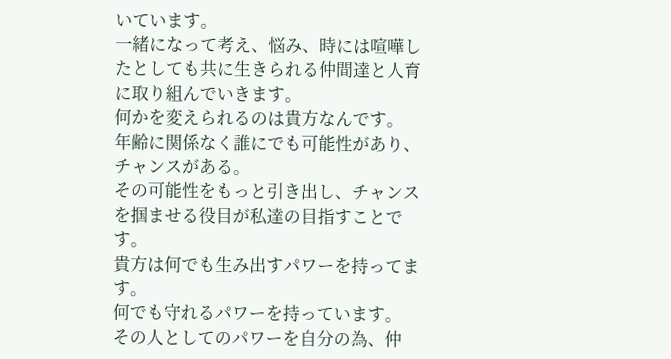いています。
一緒になって考え、悩み、時には喧嘩したとしても共に生きられる仲間達と人育に取り組んでいきます。
何かを変えられるのは貴方なんです。
年齢に関係なく誰にでも可能性があり、チャンスがある。
その可能性をもっと引き出し、チャンスを掴ませる役目が私達の目指すことです。
貴方は何でも生み出すパワーを持ってます。
何でも守れるパワーを持っています。
その人としてのパワーを自分の為、仲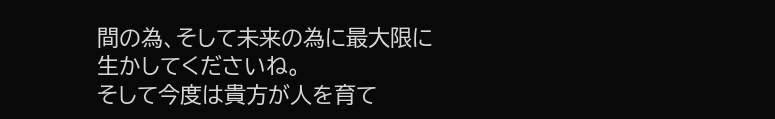間の為、そして未来の為に最大限に生かしてくださいね。
そして今度は貴方が人を育て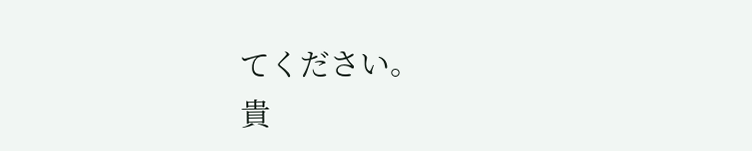てください。
貴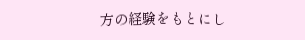方の経験をもとにし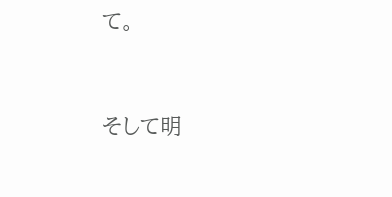て。


そして明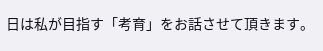日は私が目指す「考育」をお話させて頂きます。